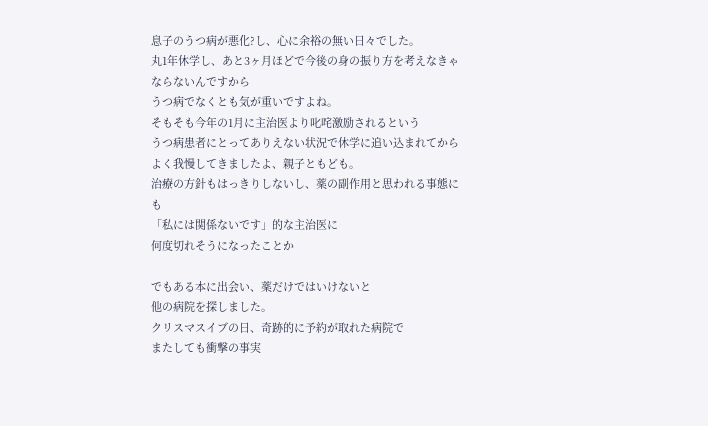息子のうつ病が悪化?し、心に余裕の無い日々でした。
丸1年休学し、あと3ヶ月ほどで今後の身の振り方を考えなきゃならないんですから
うつ病でなくとも気が重いですよね。
そもそも今年の1月に主治医より叱咤激励されるという
うつ病患者にとってありえない状況で休学に追い込まれてから
よく我慢してきましたよ、親子ともども。
治療の方針もはっきりしないし、薬の副作用と思われる事態にも
「私には関係ないです」的な主治医に
何度切れそうになったことか

でもある本に出会い、薬だけではいけないと
他の病院を探しました。
クリスマスイブの日、奇跡的に予約が取れた病院で
またしても衝撃の事実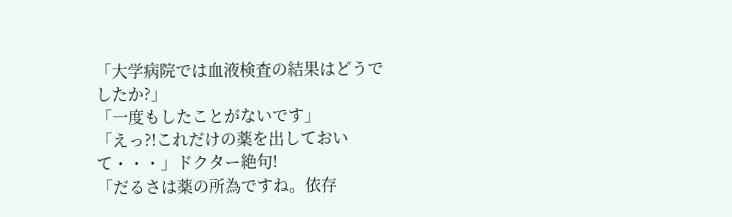「大学病院では血液検査の結果はどうでしたか?」
「一度もしたことがないです」
「えっ?!これだけの薬を出しておいて・・・」ドクター絶句!
「だるさは薬の所為ですね。依存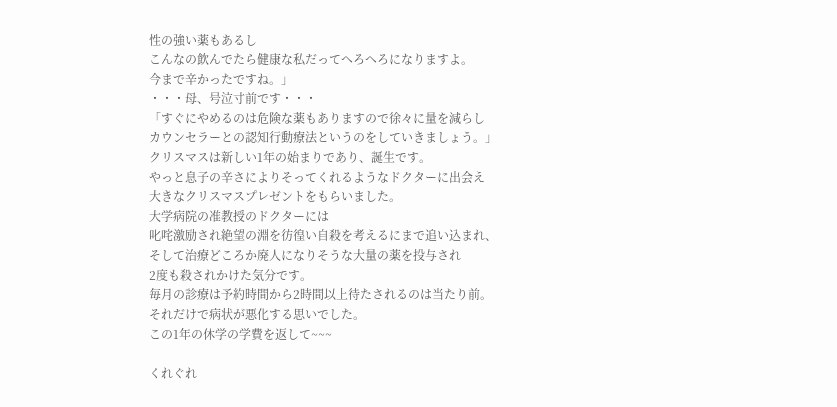性の強い薬もあるし
こんなの飲んでたら健康な私だってへろへろになりますよ。
今まで辛かったですね。」
・・・母、号泣寸前です・・・
「すぐにやめるのは危険な薬もありますので徐々に量を減らし
カウンセラーとの認知行動療法というのをしていきましょう。」
クリスマスは新しい1年の始まりであり、誕生です。
やっと息子の辛さによりそってくれるようなドクターに出会え
大きなクリスマスプレゼントをもらいました。
大学病院の准教授のドクターには
叱咤激励され絶望の淵を彷徨い自殺を考えるにまで追い込まれ、
そして治療どころか廃人になりそうな大量の薬を投与され
2度も殺されかけた気分です。
毎月の診療は予約時間から2時間以上待たされるのは当たり前。
それだけで病状が悪化する思いでした。
この1年の休学の学費を返して~~~

くれぐれ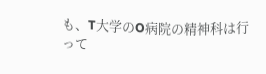も、T大学のO病院の精神科は行って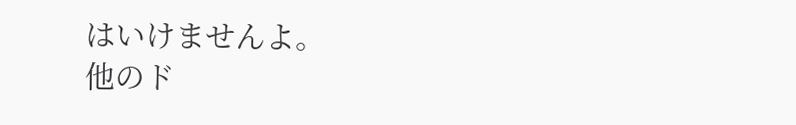はいけませんよ。
他のド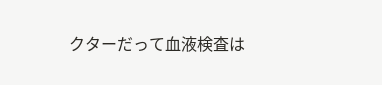クターだって血液検査は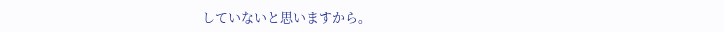していないと思いますから。